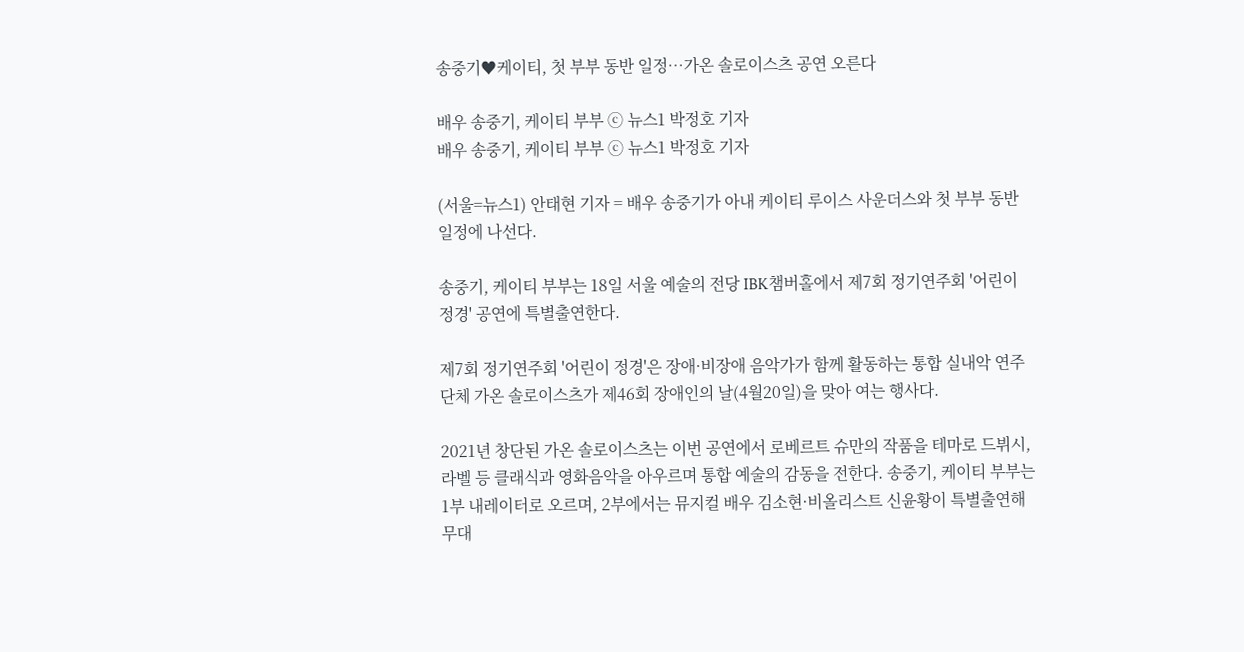송중기♥케이티, 첫 부부 동반 일정…가온 솔로이스츠 공연 오른다

배우 송중기, 케이티 부부 ⓒ 뉴스1 박정호 기자
배우 송중기, 케이티 부부 ⓒ 뉴스1 박정호 기자

(서울=뉴스1) 안태현 기자 = 배우 송중기가 아내 케이티 루이스 사운더스와 첫 부부 동반 일정에 나선다.

송중기, 케이티 부부는 18일 서울 예술의 전당 IBK챔버홀에서 제7회 정기연주회 '어린이 정경' 공연에 특별출연한다.

제7회 정기연주회 '어린이 정경'은 장애·비장애 음악가가 함께 활동하는 통합 실내악 연주단체 가온 솔로이스츠가 제46회 장애인의 날(4월20일)을 맞아 여는 행사다.

2021년 창단된 가온 솔로이스츠는 이번 공연에서 로베르트 슈만의 작품을 테마로 드뷔시, 라벨 등 클래식과 영화음악을 아우르며 통합 예술의 감동을 전한다. 송중기, 케이티 부부는 1부 내레이터로 오르며, 2부에서는 뮤지컬 배우 김소현·비올리스트 신윤황이 특별출연해 무대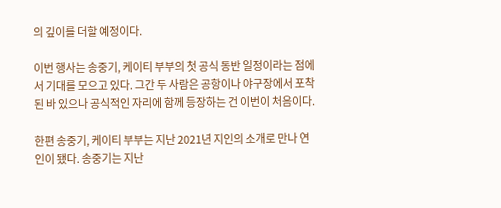의 깊이를 더할 예정이다.

이번 행사는 송중기, 케이티 부부의 첫 공식 동반 일정이라는 점에서 기대를 모으고 있다. 그간 두 사람은 공항이나 야구장에서 포착된 바 있으나 공식적인 자리에 함께 등장하는 건 이번이 처음이다.

한편 송중기, 케이티 부부는 지난 2021년 지인의 소개로 만나 연인이 됐다. 송중기는 지난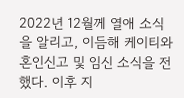2022년 12월께 열애 소식을 알리고, 이듬해 케이티와 혼인신고 및 임신 소식을 전했다. 이후 지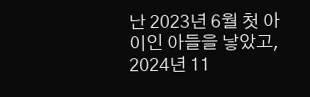난 2023년 6월 첫 아이인 아들을 낳았고, 2024년 11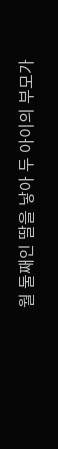월 둘째인 딸을 낳아 두 아이의 부모가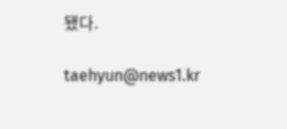됐다.

taehyun@news1.kr